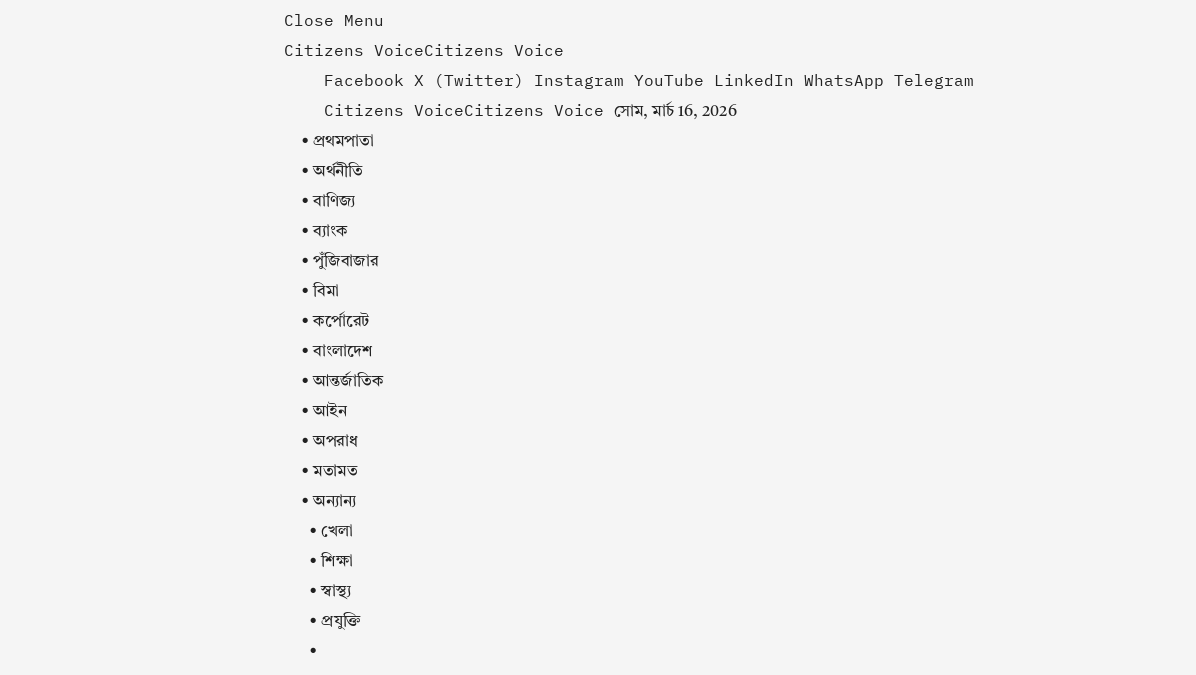Close Menu
Citizens VoiceCitizens Voice
    Facebook X (Twitter) Instagram YouTube LinkedIn WhatsApp Telegram
    Citizens VoiceCitizens Voice সোম, মার্চ 16, 2026
    • প্রথমপাতা
    • অর্থনীতি
    • বাণিজ্য
    • ব্যাংক
    • পুঁজিবাজার
    • বিমা
    • কর্পোরেট
    • বাংলাদেশ
    • আন্তর্জাতিক
    • আইন
    • অপরাধ
    • মতামত
    • অন্যান্য
      • খেলা
      • শিক্ষা
      • স্বাস্থ্য
      • প্রযুক্তি
      •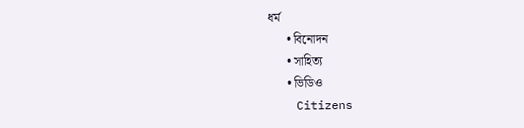ধর্ম
      • বিনোদন
      • সাহিত্য
      • ভিডিও
    Citizens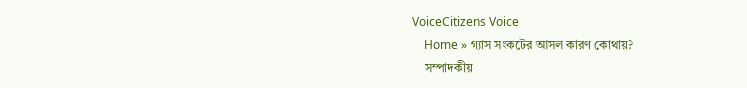VoiceCitizens Voice
    Home » গ্যাস সংকটের আসল কারণ কোথায়?
    সম্পাদকীয়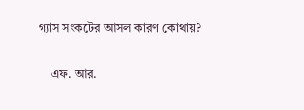গ্যাস সংকটের আসল কারণ কোথায়?

    এফ. আর.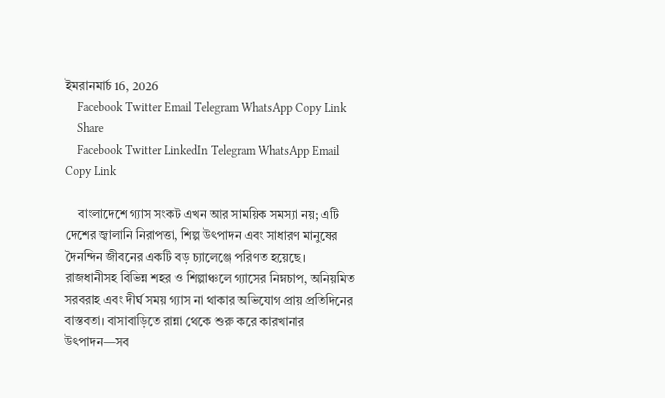ইমরানমার্চ 16, 2026
    Facebook Twitter Email Telegram WhatsApp Copy Link
    Share
    Facebook Twitter LinkedIn Telegram WhatsApp Email Copy Link

    বাংলাদেশে গ্যাস সংকট এখন আর সাময়িক সমস্যা নয়; এটি দেশের জ্বালানি নিরাপত্তা, শিল্প উৎপাদন এবং সাধারণ মানুষের দৈনন্দিন জীবনের একটি বড় চ্যালেঞ্জে পরিণত হয়েছে। রাজধানীসহ বিভিন্ন শহর ও শিল্পাঞ্চলে গ্যাসের নিম্নচাপ, অনিয়মিত সরবরাহ এবং দীর্ঘ সময় গ্যাস না থাকার অভিযোগ প্রায় প্রতিদিনের বাস্তবতা। বাসাবাড়িতে রান্না থেকে শুরু করে কারখানার উৎপাদন—সব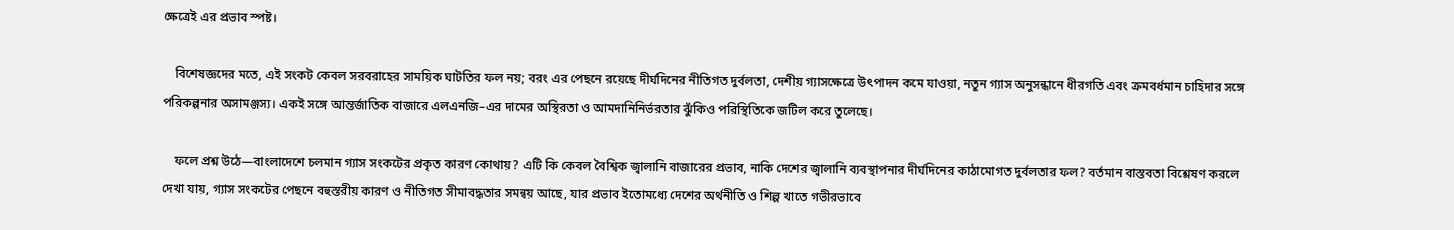ক্ষেত্রেই এর প্রভাব স্পষ্ট।

    বিশেষজ্ঞদের মতে, এই সংকট কেবল সরবরাহের সাময়িক ঘাটতির ফল নয়; বরং এর পেছনে রয়েছে দীর্ঘদিনের নীতিগত দুর্বলতা, দেশীয় গ্যাসক্ষেত্রে উৎপাদন কমে যাওয়া, নতুন গ্যাস অনুসন্ধানে ধীরগতি এবং ক্রমবর্ধমান চাহিদার সঙ্গে পরিকল্পনার অসামঞ্জস্য। একই সঙ্গে আন্তর্জাতিক বাজারে এলএনজি–এর দামের অস্থিরতা ও আমদানিনির্ভরতার ঝুঁকিও পরিস্থিতিকে জটিল করে তুলেছে।

    ফলে প্রশ্ন উঠে—বাংলাদেশে চলমান গ্যাস সংকটের প্রকৃত কারণ কোথায়? এটি কি কেবল বৈশ্বিক জ্বালানি বাজারের প্রভাব, নাকি দেশের জ্বালানি ব্যবস্থাপনার দীর্ঘদিনের কাঠামোগত দুর্বলতার ফল? বর্তমান বাস্তবতা বিশ্লেষণ করলে দেখা যায়, গ্যাস সংকটের পেছনে বহুস্তরীয় কারণ ও নীতিগত সীমাবদ্ধতার সমন্বয় আছে, যার প্রভাব ইতোমধ্যে দেশের অর্থনীতি ও শিল্প খাতে গভীরভাবে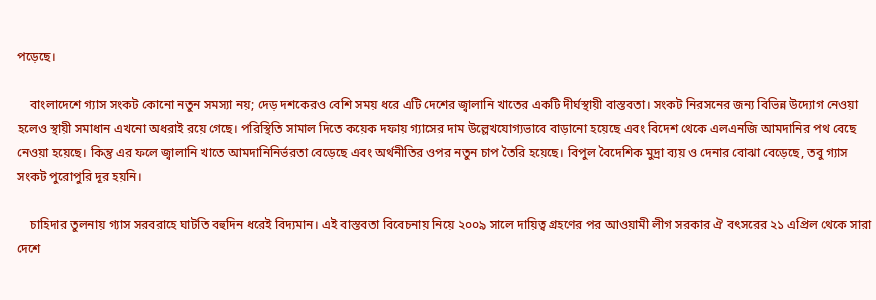পড়েছে।

    বাংলাদেশে গ্যাস সংকট কোনো নতুন সমস্যা নয়; দেড় দশকেরও বেশি সময় ধরে এটি দেশের জ্বালানি খাতের একটি দীর্ঘস্থায়ী বাস্তবতা। সংকট নিরসনের জন্য বিভিন্ন উদ্যোগ নেওয়া হলেও স্থায়ী সমাধান এখনো অধরাই রয়ে গেছে। পরিস্থিতি সামাল দিতে কয়েক দফায় গ্যাসের দাম উল্লেখযোগ্যভাবে বাড়ানো হয়েছে এবং বিদেশ থেকে এলএনজি আমদানির পথ বেছে নেওয়া হয়েছে। কিন্তু এর ফলে জ্বালানি খাতে আমদানিনির্ভরতা বেড়েছে এবং অর্থনীতির ওপর নতুন চাপ তৈরি হয়েছে। বিপুল বৈদেশিক মুদ্রা ব্যয় ও দেনার বোঝা বেড়েছে, তবু গ্যাস সংকট পুরোপুরি দূর হয়নি।

    চাহিদার তুলনায় গ্যাস সরবরাহে ঘাটতি বহুদিন ধরেই বিদ্যমান। এই বাস্তবতা বিবেচনায় নিয়ে ২০০৯ সালে দায়িত্ব গ্রহণের পর আওয়ামী লীগ সরকার ঐ বৎসরের ২১ এপ্রিল থেকে সারা দেশে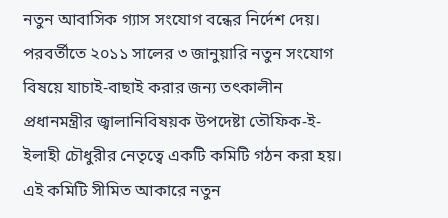নতুন আবাসিক গ্যাস সংযোগ বন্ধের নির্দেশ দেয়। পরবর্তীতে ২০১১ সালের ৩ জানুয়ারি নতুন সংযোগ বিষয়ে যাচাই-বাছাই করার জন্য তৎকালীন প্রধানমন্ত্রীর জ্বালানিবিষয়ক উপদেষ্টা তৌফিক-ই-ইলাহী চৌধুরীর নেতৃত্বে একটি কমিটি গঠন করা হয়। এই কমিটি সীমিত আকারে নতুন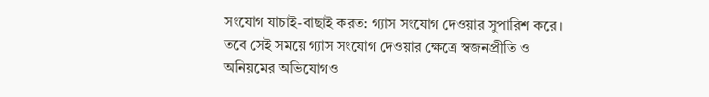সংযোগ যাচাই-বাছাই করত: গ্যাস সংযোগ দেওয়ার সুপারিশ করে। তবে সেই সময়ে গ্যাস সংযোগ দেওয়ার ক্ষেত্রে স্বজনপ্রীতি ও অনিয়মের অভিযোগও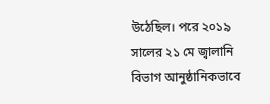উঠেছিল। পরে ২০১৯ সালের ২১ মে জ্বালানি বিভাগ আনুষ্ঠানিকভাবে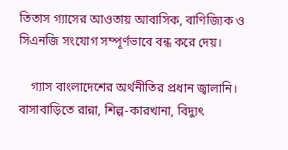তিতাস গ্যাসের আওতায় আবাসিক, বাণিজ্যিক ও সিএনজি সংযোগ সম্পূর্ণভাবে বন্ধ করে দেয়।

    গ্যাস বাংলাদেশের অর্থনীতির প্রধান জ্বালানি। বাসাবাড়িতে রান্না, শিল্প-কারখানা, বিদ্যুৎ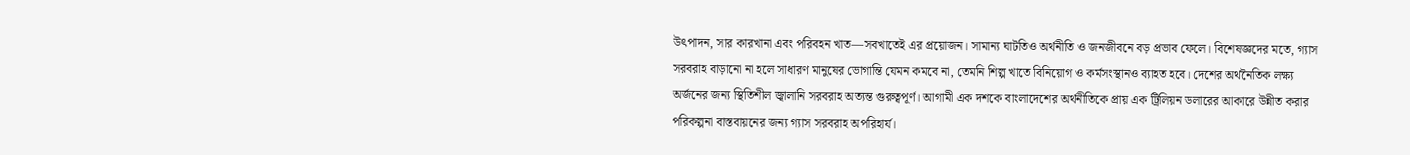উৎপাদন, সার কারখানা এবং পরিবহন খাত—সবখাতেই এর প্রয়োজন। সামান্য ঘাটতিও অর্থনীতি ও জনজীবনে বড় প্রভাব ফেলে। বিশেষজ্ঞদের মতে, গ্যাস সরবরাহ বাড়ানো না হলে সাধারণ মানুষের ভোগান্তি যেমন কমবে না, তেমনি শিল্প খাতে বিনিয়োগ ও কর্মসংস্থানও ব্যাহত হবে। দেশের অর্থনৈতিক লক্ষ্য অর্জনের জন্য স্থিতিশীল জ্বালানি সরবরাহ অত্যন্ত গুরুত্বপূর্ণ। আগামী এক দশকে বাংলাদেশের অর্থনীতিকে প্রায় এক ট্রিলিয়ন ডলারের আকারে উন্নীত করার পরিকল্পনা বাস্তবায়নের জন্য গ্যাস সরবরাহ অপরিহার্য।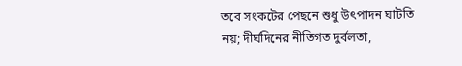তবে সংকটের পেছনে শুধু উৎপাদন ঘাটতি নয়; দীর্ঘদিনের নীতিগত দুর্বলতা,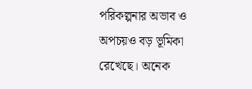পরিকল্পনার অভাব ও অপচয়ও বড় ভূমিকা রেখেছে। অনেক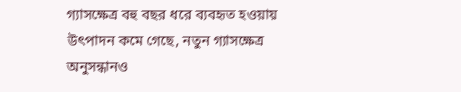গ্যাসক্ষেত্র বহু বছর ধরে ব্যবহৃত হওয়ায় উৎপাদন কমে গেছে, নতুন গ্যাসক্ষেত্র অনুসন্ধানও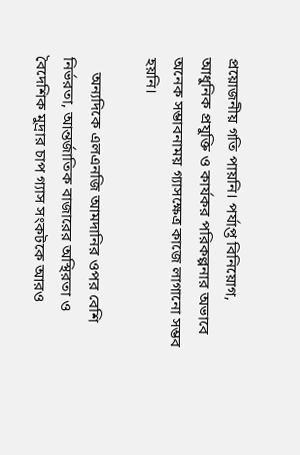প্রয়োজনীয় গতি পায়নি। পর্যাপ্ত বিনিয়োগ, আধুনিক প্রযুক্তি ও কার্যকর পরিকল্পনার অভাবে অনেক সম্ভাবনাময় গ্যাসক্ষেত্র কাজে লাগানো সম্ভব হয়নি।

    অন্যদিকে এলএনজি আমদানির ওপর বেশি নির্ভরতা, আন্তর্জাতিক বাজারের অস্থিরতা ও বৈদেশিক মুদ্রার চাপ গ্যাস সংকটকে আরও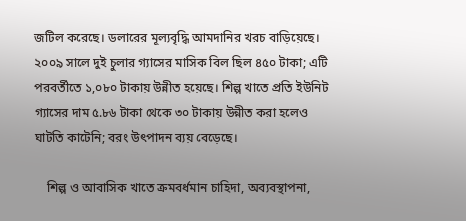জটিল করেছে। ডলারের মূল্যবৃদ্ধি আমদানির খরচ বাড়িয়েছে। ২০০৯ সালে দুই চুলার গ্যাসের মাসিক বিল ছিল ৪৫০ টাকা; এটি পরবর্তীতে ১,০৮০ টাকায় উন্নীত হয়েছে। শিল্প খাতে প্রতি ইউনিট গ্যাসের দাম ৫.৮৬ টাকা থেকে ৩০ টাকায় উন্নীত করা হলেও ঘাটতি কাটেনি; বরং উৎপাদন ব্যয় বেড়েছে।

    শিল্প ও আবাসিক খাতে ক্রমবর্ধমান চাহিদা, অব্যবস্থাপনা,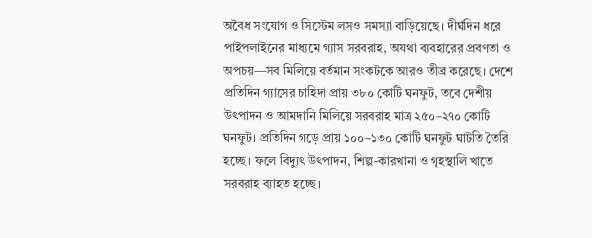অবৈধ সংযোগ ও সিস্টেম লসও সমস্যা বাড়িয়েছে। দীর্ঘদিন ধরে পাইপলাইনের মাধ্যমে গ্যাস সরবরাহ, অযথা ব্যবহারের প্রবণতা ও অপচয়—সব মিলিয়ে বর্তমান সংকটকে আরও তীব্র করেছে। দেশে প্রতিদিন গ্যাসের চাহিদা প্রায় ৩৮০ কোটি ঘনফুট, তবে দেশীয় উৎপাদন ও আমদানি মিলিয়ে সরবরাহ মাত্র ২৫০–২৭০ কোটি ঘনফুট। প্রতিদিন গড়ে প্রায় ১০০–১৩০ কোটি ঘনফুট ঘাটতি তৈরি হচ্ছে। ফলে বিদ্যুৎ উৎপাদন, শিল্প-কারখানা ও গৃহস্থালি খাতে সরবরাহ ব্যাহত হচ্ছে।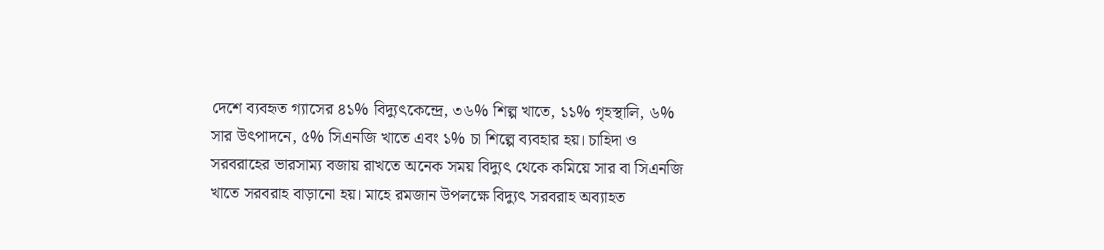দেশে ব্যবহৃত গ্যাসের ৪১% বিদ্যুৎকেন্দ্রে, ৩৬% শিল্প খাতে, ১১% গৃহস্থালি, ৬% সার উৎপাদনে, ৫% সিএনজি খাতে এবং ১% চা শিল্পে ব্যবহার হয়। চাহিদা ও সরবরাহের ভারসাম্য বজায় রাখতে অনেক সময় বিদ্যুৎ থেকে কমিয়ে সার বা সিএনজি খাতে সরবরাহ বাড়ানো হয়। মাহে রমজান উপলক্ষে বিদ্যুৎ সরবরাহ অব্যাহত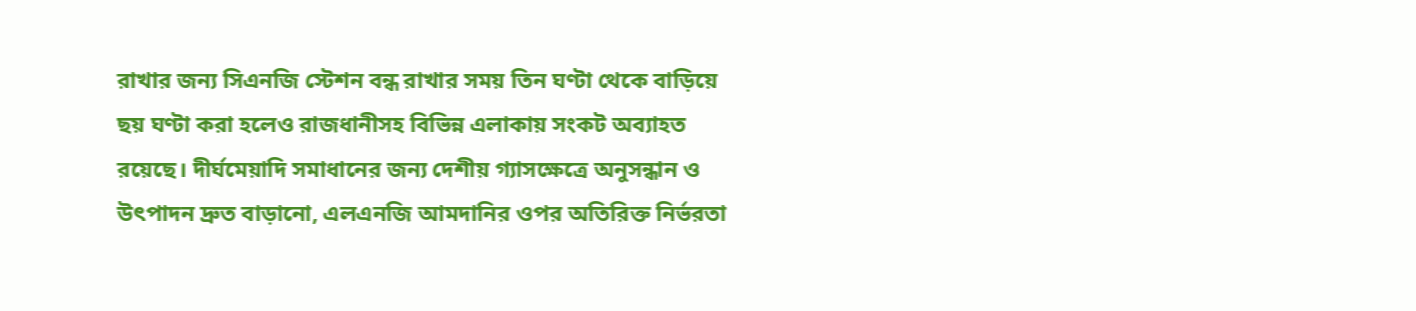রাখার জন্য সিএনজি স্টেশন বন্ধ রাখার সময় তিন ঘণ্টা থেকে বাড়িয়ে ছয় ঘণ্টা করা হলেও রাজধানীসহ বিভিন্ন এলাকায় সংকট অব্যাহত রয়েছে। দীর্ঘমেয়াদি সমাধানের জন্য দেশীয় গ্যাসক্ষেত্রে অনুসন্ধান ও উৎপাদন দ্রুত বাড়ানো, এলএনজি আমদানির ওপর অতিরিক্ত নির্ভরতা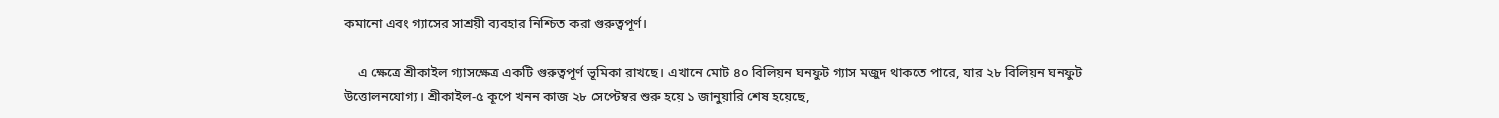কমানো এবং গ্যাসের সাশ্রয়ী ব্যবহার নিশ্চিত করা গুরুত্বপূর্ণ।

    এ ক্ষেত্রে শ্রীকাইল গ্যাসক্ষেত্র একটি গুরুত্বপূর্ণ ভূমিকা রাখছে। এখানে মোট ৪০ বিলিয়ন ঘনফুট গ্যাস মজুদ থাকতে পারে, যার ২৮ বিলিয়ন ঘনফুট উত্তোলনযোগ্য। শ্রীকাইল-৫ কূপে খনন কাজ ২৮ সেপ্টেম্বর শুরু হয়ে ১ জানুয়ারি শেষ হয়েছে,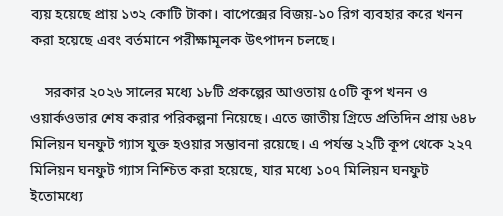ব্যয় হয়েছে প্রায় ১৩২ কোটি টাকা। বাপেক্সের বিজয়-১০ রিগ ব্যবহার করে খনন করা হয়েছে এবং বর্তমানে পরীক্ষামূলক উৎপাদন চলছে।

    সরকার ২০২৬ সালের মধ্যে ১৮টি প্রকল্পের আওতায় ৫০টি কূপ খনন ও ওয়ার্কওভার শেষ করার পরিকল্পনা নিয়েছে। এতে জাতীয় গ্রিডে প্রতিদিন প্রায় ৬৪৮ মিলিয়ন ঘনফুট গ্যাস যুক্ত হওয়ার সম্ভাবনা রয়েছে। এ পর্যন্ত ২২টি কূপ থেকে ২২৭ মিলিয়ন ঘনফুট গ্যাস নিশ্চিত করা হয়েছে, যার মধ্যে ১০৭ মিলিয়ন ঘনফুট ইতোমধ্যে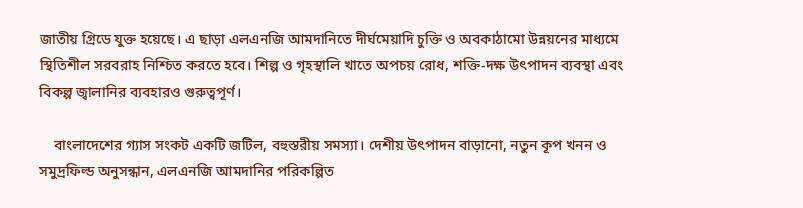জাতীয় গ্রিডে যুক্ত হয়েছে। এ ছাড়া এলএনজি আমদানিতে দীর্ঘমেয়াদি চুক্তি ও অবকাঠামো উন্নয়নের মাধ্যমে স্থিতিশীল সরবরাহ নিশ্চিত করতে হবে। শিল্প ও গৃহস্থালি খাতে অপচয় রোধ, শক্তি-দক্ষ উৎপাদন ব্যবস্থা এবং বিকল্প জ্বালানির ব্যবহারও গুরুত্বপূর্ণ।

    বাংলাদেশের গ্যাস সংকট একটি জটিল, বহুস্তরীয় সমস্যা। দেশীয় উৎপাদন বাড়ানো, নতুন কূপ খনন ও সমুদ্রফিল্ড অনুসন্ধান, এলএনজি আমদানির পরিকল্পিত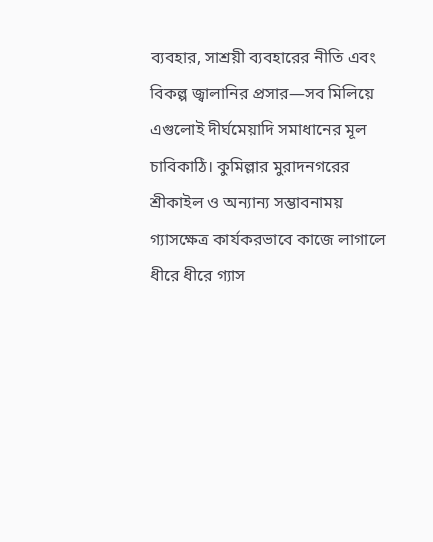ব্যবহার, সাশ্রয়ী ব্যবহারের নীতি এবং বিকল্প জ্বালানির প্রসার—সব মিলিয়ে এগুলোই দীর্ঘমেয়াদি সমাধানের মূল চাবিকাঠি। কুমিল্লার মুরাদনগরের শ্রীকাইল ও অন্যান্য সম্ভাবনাময় গ্যাসক্ষেত্র কার্যকরভাবে কাজে লাগালে ধীরে ধীরে গ্যাস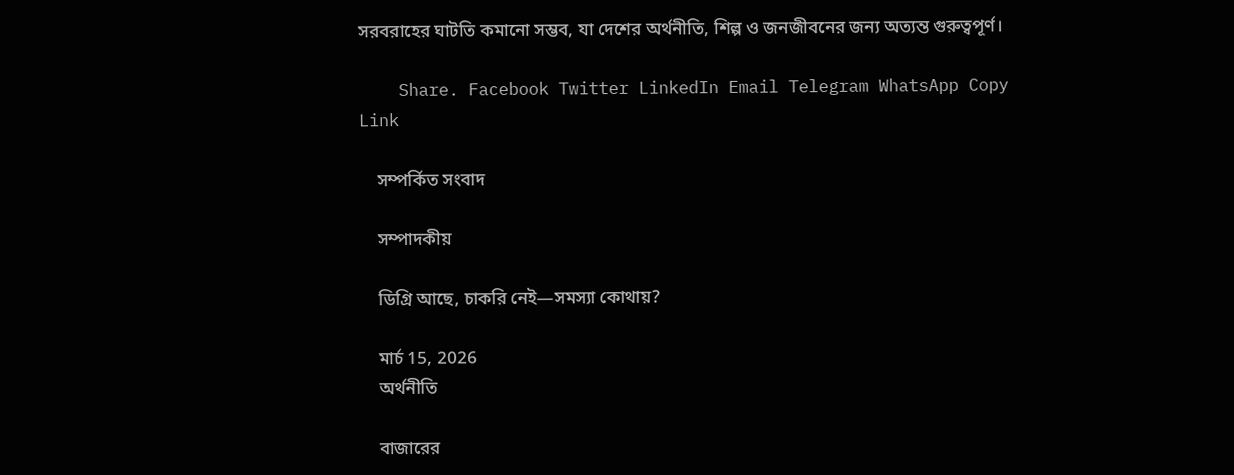সরবরাহের ঘাটতি কমানো সম্ভব, যা দেশের অর্থনীতি, শিল্প ও জনজীবনের জন্য অত্যন্ত গুরুত্বপূর্ণ।

    Share. Facebook Twitter LinkedIn Email Telegram WhatsApp Copy Link

    সম্পর্কিত সংবাদ

    সম্পাদকীয়

    ডিগ্রি আছে, চাকরি নেই—সমস্যা কোথায়?

    মার্চ 15, 2026
    অর্থনীতি

    বাজারের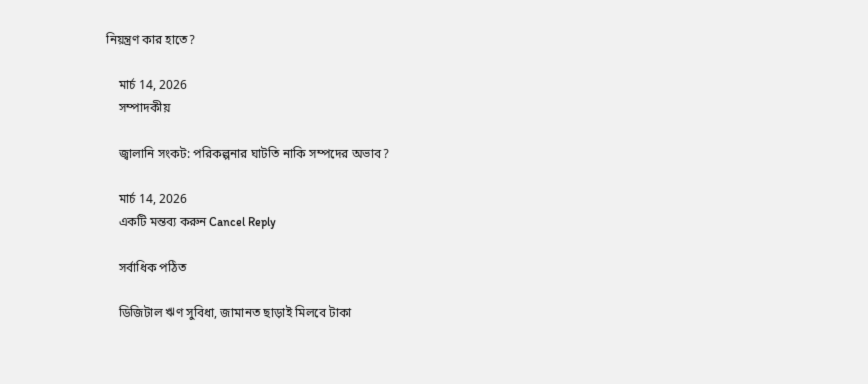নিয়ন্ত্রণ কার হাতে?

    মার্চ 14, 2026
    সম্পাদকীয়

    জ্বালানি সংকট: পরিকল্পনার ঘাটতি নাকি সম্পদের অভাব?

    মার্চ 14, 2026
    একটি মন্তব্য করুন Cancel Reply

    সর্বাধিক পঠিত

    ডিজিটাল ঋণ সুবিধা, জামানত ছাড়াই মিলবে টাকা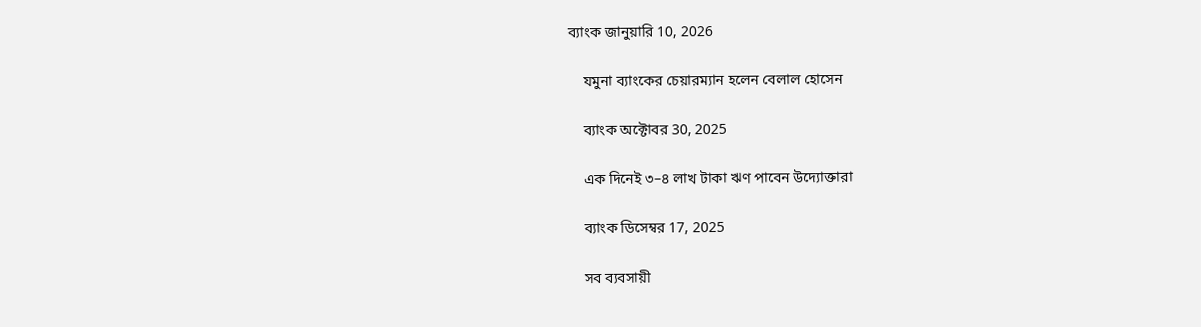ব্যাংক জানুয়ারি 10, 2026

    যমুনা ব্যাংকের চেয়ারম্যান হলেন বেলাল হোসেন

    ব্যাংক অক্টোবর 30, 2025

    এক দিনেই ৩–৪ লাখ টাকা ঋণ পাবেন উদ্যোক্তারা

    ব্যাংক ডিসেম্বর 17, 2025

    সব ব্যবসায়ী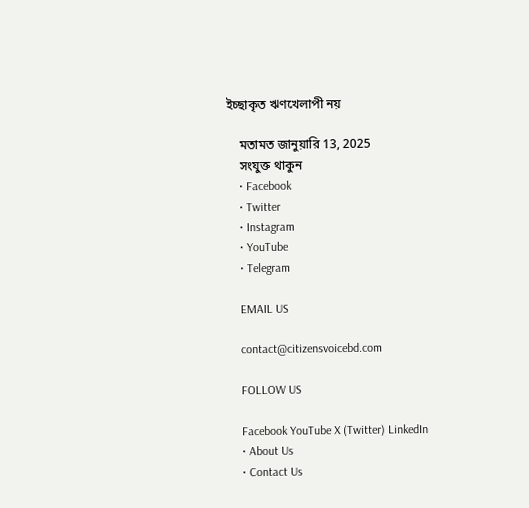ইচ্ছাকৃত ঋণখেলাপী নয়

    মতামত জানুয়ারি 13, 2025
    সংযুক্ত থাকুন
    • Facebook
    • Twitter
    • Instagram
    • YouTube
    • Telegram

    EMAIL US

    contact@citizensvoicebd.com

    FOLLOW US

    Facebook YouTube X (Twitter) LinkedIn
    • About Us
    • Contact Us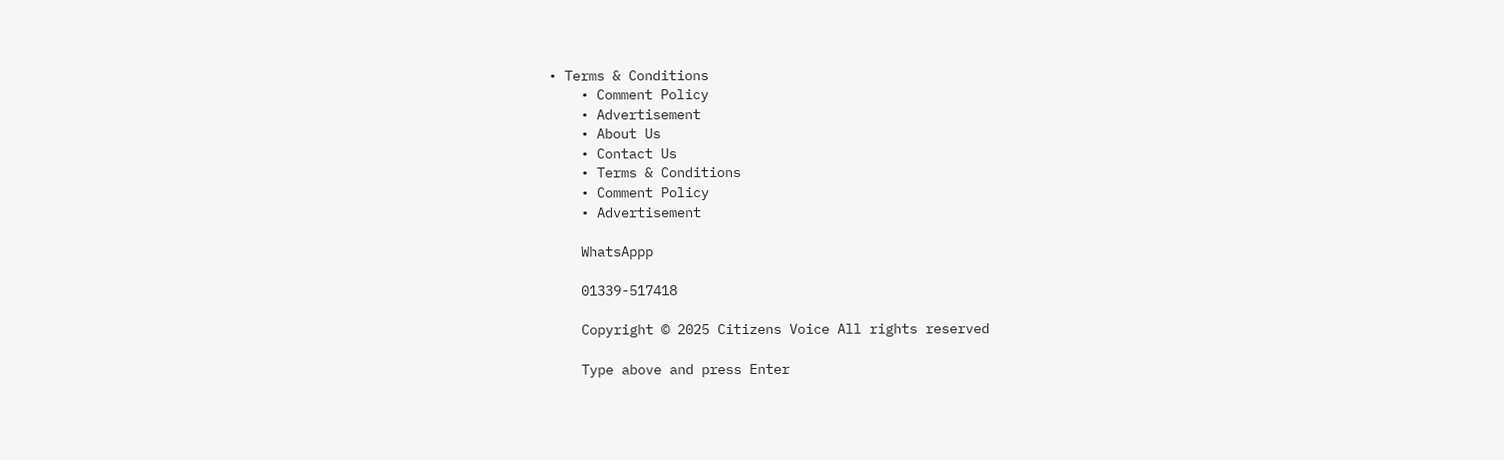• Terms & Conditions
    • Comment Policy
    • Advertisement
    • About Us
    • Contact Us
    • Terms & Conditions
    • Comment Policy
    • Advertisement

    WhatsAppp

    01339-517418

    Copyright © 2025 Citizens Voice All rights reserved

    Type above and press Enter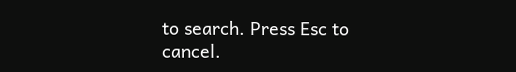to search. Press Esc to cancel.